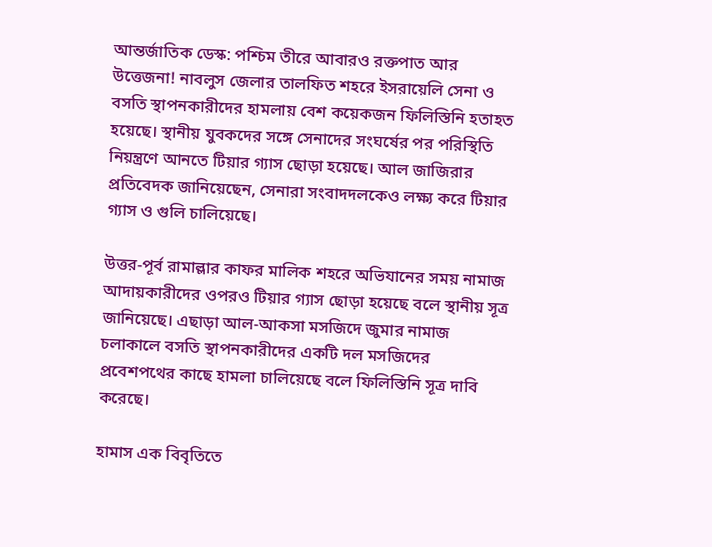আন্তর্জাতিক ডেস্ক: পশ্চিম তীরে আবারও রক্তপাত আর উত্তেজনা! নাবলুস জেলার তালফিত শহরে ইসরায়েলি সেনা ও বসতি স্থাপনকারীদের হামলায় বেশ কয়েকজন ফিলিস্তিনি হতাহত হয়েছে। স্থানীয় যুবকদের সঙ্গে সেনাদের সংঘর্ষের পর পরিস্থিতি নিয়ন্ত্রণে আনতে টিয়ার গ্যাস ছোড়া হয়েছে। আল জাজিরার প্রতিবেদক জানিয়েছেন, সেনারা সংবাদদলকেও লক্ষ্য করে টিয়ার গ্যাস ও গুলি চালিয়েছে।

উত্তর-পূর্ব রামাল্লার কাফর মালিক শহরে অভিযানের সময় নামাজ আদায়কারীদের ওপরও টিয়ার গ্যাস ছোড়া হয়েছে বলে স্থানীয় সূত্র জানিয়েছে। এছাড়া আল-আকসা মসজিদে জুমার নামাজ চলাকালে বসতি স্থাপনকারীদের একটি দল মসজিদের প্রবেশপথের কাছে হামলা চালিয়েছে বলে ফিলিস্তিনি সূত্র দাবি করেছে।

হামাস এক বিবৃতিতে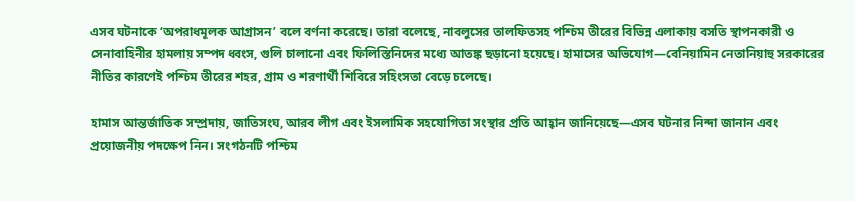এসব ঘটনাকে ‘অপরাধমূলক আগ্রাসন’ বলে বর্ণনা করেছে। তারা বলেছে, নাবলুসের তালফিতসহ পশ্চিম তীরের বিভিন্ন এলাকায় বসতি স্থাপনকারী ও সেনাবাহিনীর হামলায় সম্পদ ধ্বংস, গুলি চালানো এবং ফিলিস্তিনিদের মধ্যে আতঙ্ক ছড়ানো হয়েছে। হামাসের অভিযোগ—বেনিয়ামিন নেতানিয়াহু সরকারের নীতির কারণেই পশ্চিম তীরের শহর, গ্রাম ও শরণার্থী শিবিরে সহিংসতা বেড়ে চলেছে।

হামাস আন্তর্জাতিক সম্প্রদায়, জাতিসংঘ, আরব লীগ এবং ইসলামিক সহযোগিতা সংস্থার প্রতি আহ্বান জানিয়েছে—এসব ঘটনার নিন্দা জানান এবং প্রয়োজনীয় পদক্ষেপ নিন। সংগঠনটি পশ্চিম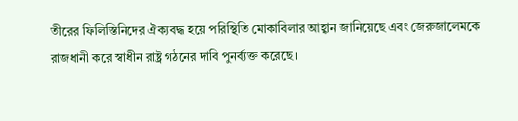তীরের ফিলিস্তিনিদের ঐক্যবদ্ধ হয়ে পরিস্থিতি মোকাবিলার আহ্বান জানিয়েছে এবং জেরুজালেমকে রাজধানী করে স্বাধীন রাষ্ট্র গঠনের দাবি পুনর্ব্যক্ত করেছে।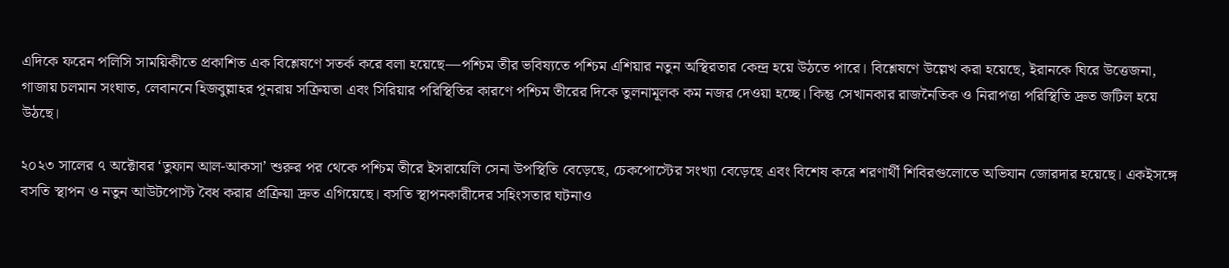এদিকে ফরেন পলিসি সাময়িকীতে প্রকাশিত এক বিশ্লেষণে সতর্ক করে বলা হয়েছে—পশ্চিম তীর ভবিষ্যতে পশ্চিম এশিয়ার নতুন অস্থিরতার কেন্দ্র হয়ে উঠতে পারে। বিশ্লেষণে উল্লেখ করা হয়েছে, ইরানকে ঘিরে উত্তেজনা, গাজায় চলমান সংঘাত, লেবাননে হিজবুল্লাহর পুনরায় সক্রিয়তা এবং সিরিয়ার পরিস্থিতির কারণে পশ্চিম তীরের দিকে তুলনামূলক কম নজর দেওয়া হচ্ছে। কিন্তু সেখানকার রাজনৈতিক ও নিরাপত্তা পরিস্থিতি দ্রুত জটিল হয়ে উঠছে।

২০২৩ সালের ৭ অক্টোবর ‘তুফান আল-আকসা’ শুরুর পর থেকে পশ্চিম তীরে ইসরায়েলি সেনা উপস্থিতি বেড়েছে, চেকপোস্টের সংখ্যা বেড়েছে এবং বিশেষ করে শরণার্থী শিবিরগুলোতে অভিযান জোরদার হয়েছে। একইসঙ্গে বসতি স্থাপন ও নতুন আউটপোস্ট বৈধ করার প্রক্রিয়া দ্রুত এগিয়েছে। বসতি স্থাপনকারীদের সহিংসতার ঘটনাও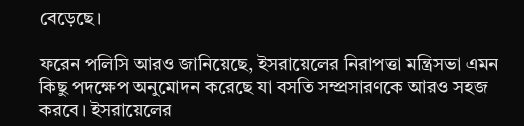বেড়েছে।

ফরেন পলিসি আরও জানিয়েছে, ইসরায়েলের নিরাপত্তা মন্ত্রিসভা এমন কিছু পদক্ষেপ অনুমোদন করেছে যা বসতি সম্প্রসারণকে আরও সহজ করবে। ইসরায়েলের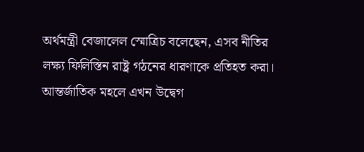অর্থমন্ত্রী বেজালেল স্মোত্রিচ বলেছেন, এসব নীতির লক্ষ্য ফিলিস্তিন রাষ্ট্র গঠনের ধারণাকে প্রতিহত করা।
আন্তর্জাতিক মহলে এখন উদ্বেগ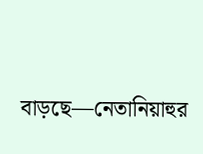বাড়ছে—নেতানিয়াহুর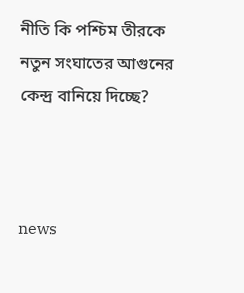নীতি কি পশ্চিম তীরকে নতুন সংঘাতের আগুনের কেন্দ্র বানিয়ে দিচ্ছে?



news